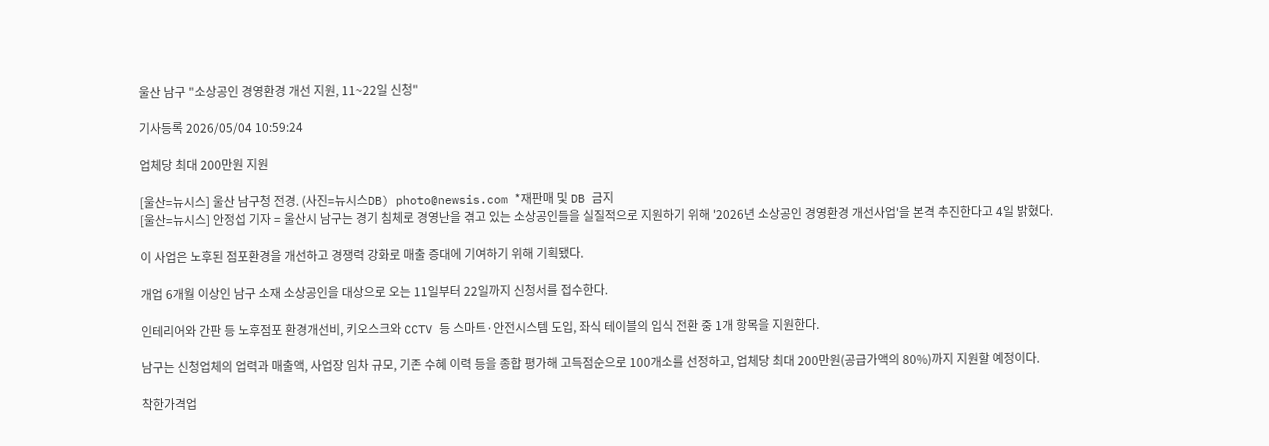울산 남구 "소상공인 경영환경 개선 지원, 11~22일 신청"

기사등록 2026/05/04 10:59:24

업체당 최대 200만원 지원

[울산=뉴시스] 울산 남구청 전경. (사진=뉴시스DB) photo@newsis.com *재판매 및 DB 금지
[울산=뉴시스] 안정섭 기자 = 울산시 남구는 경기 침체로 경영난을 겪고 있는 소상공인들을 실질적으로 지원하기 위해 '2026년 소상공인 경영환경 개선사업'을 본격 추진한다고 4일 밝혔다.

이 사업은 노후된 점포환경을 개선하고 경쟁력 강화로 매출 증대에 기여하기 위해 기획됐다.

개업 6개월 이상인 남구 소재 소상공인을 대상으로 오는 11일부터 22일까지 신청서를 접수한다.

인테리어와 간판 등 노후점포 환경개선비, 키오스크와 CCTV 등 스마트·안전시스템 도입, 좌식 테이블의 입식 전환 중 1개 항목을 지원한다.

남구는 신청업체의 업력과 매출액, 사업장 임차 규모, 기존 수혜 이력 등을 종합 평가해 고득점순으로 100개소를 선정하고, 업체당 최대 200만원(공급가액의 80%)까지 지원할 예정이다.

착한가격업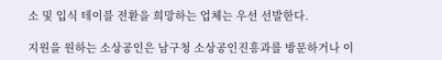소 및 입식 테이블 전환을 희망하는 업체는 우선 선발한다.

지원을 원하는 소상공인은 남구청 소상공인진흥과를 방문하거나 이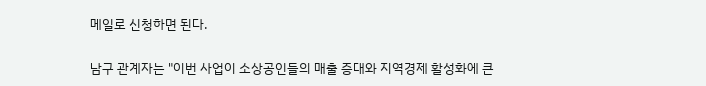메일로 신청하면 된다.

남구 관계자는 "이번 사업이 소상공인들의 매출 증대와 지역경제 활성화에 큰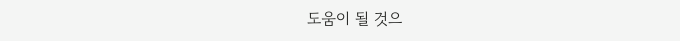도움이 될 것으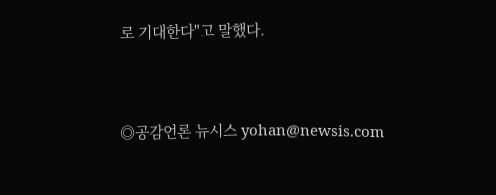로 기대한다"고 말했다.


◎공감언론 뉴시스 yohan@newsis.com